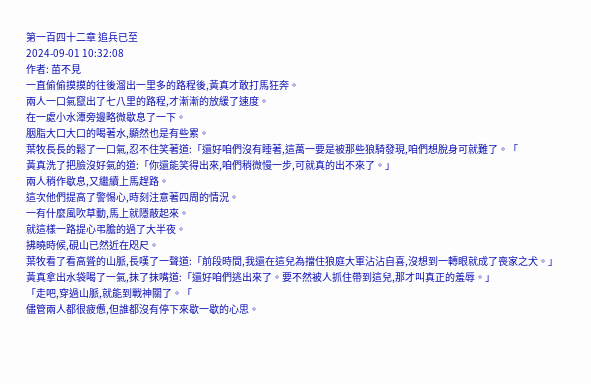第一百四十二章 追兵已至
2024-09-01 10:32:08
作者: 苗不見
一直偷偷摸摸的往後溜出一里多的路程後,黃真才敢打馬狂奔。
兩人一口氣竄出了七八里的路程,才漸漸的放緩了速度。
在一處小水潭旁邊略微歇息了一下。
胭脂大口大口的喝著水,顯然也是有些累。
葉牧長長的鬆了一口氣,忍不住笑著道:「還好咱們沒有睡著,這萬一要是被那些狼騎發現,咱們想脫身可就難了。「
黃真洗了把臉沒好氣的道:「你還能笑得出來,咱們稍微慢一步,可就真的出不來了。」
兩人稍作歇息,又繼續上馬趕路。
這次他們提高了警惕心,時刻注意著四周的情況。
一有什麼風吹草動,馬上就隱蔽起來。
就這樣一路提心弔膽的過了大半夜。
拂曉時候,硯山已然近在咫尺。
葉牧看了看高聳的山脈,長嘆了一聲道:「前段時間,我還在這兒為擋住狼庭大軍沾沾自喜,沒想到一轉眼就成了喪家之犬。」
黃真拿出水袋喝了一氣,抹了抹嘴道:「還好咱們逃出來了。要不然被人抓住帶到這兒,那才叫真正的羞辱。」
「走吧,穿過山脈,就能到戰神關了。「
儘管兩人都很疲憊,但誰都沒有停下來歇一歇的心思。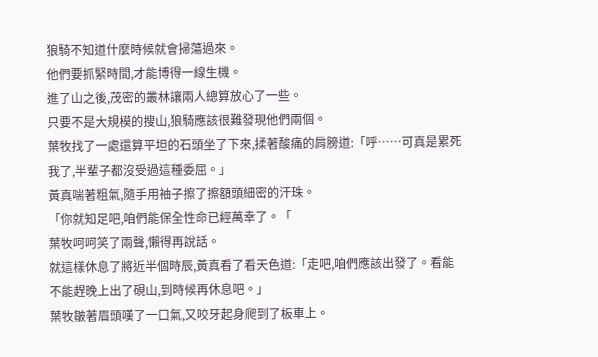狼騎不知道什麼時候就會掃蕩過來。
他們要抓緊時間,才能博得一線生機。
進了山之後,茂密的叢林讓兩人總算放心了一些。
只要不是大規模的搜山,狼騎應該很難發現他們兩個。
葉牧找了一處還算平坦的石頭坐了下來,揉著酸痛的肩膀道:「呼……可真是累死我了,半輩子都沒受過這種委屈。」
黃真喘著粗氣,隨手用袖子擦了擦額頭細密的汗珠。
「你就知足吧,咱們能保全性命已經萬幸了。「
葉牧呵呵笑了兩聲,懶得再說話。
就這樣休息了將近半個時辰,黃真看了看天色道:「走吧,咱們應該出發了。看能不能趕晚上出了硯山,到時候再休息吧。」
葉牧皺著眉頭嘆了一口氣,又咬牙起身爬到了板車上。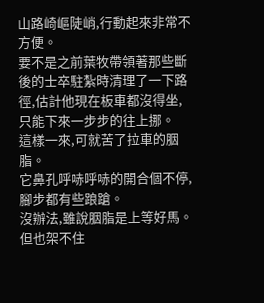山路崎嶇陡峭,行動起來非常不方便。
要不是之前葉牧帶領著那些斷後的士卒駐紮時清理了一下路徑,估計他現在板車都沒得坐,只能下來一步步的往上挪。
這樣一來,可就苦了拉車的胭脂。
它鼻孔呼哧呼哧的開合個不停,腳步都有些踉蹌。
沒辦法,雖說胭脂是上等好馬。
但也架不住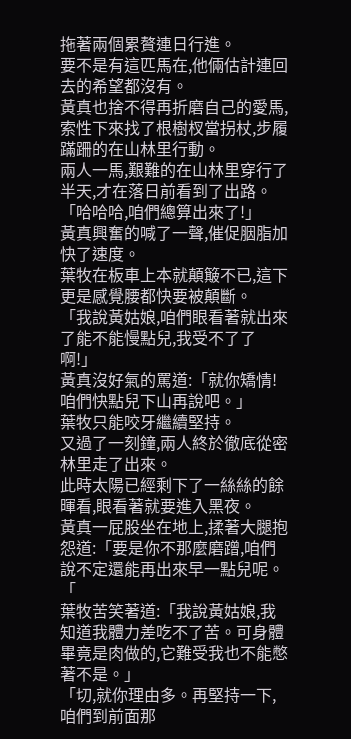拖著兩個累贅連日行進。
要不是有這匹馬在,他倆估計連回去的希望都沒有。
黃真也捨不得再折磨自己的愛馬,索性下來找了根樹杈當拐杖,步履蹣跚的在山林里行動。
兩人一馬,艱難的在山林里穿行了半天,才在落日前看到了出路。
「哈哈哈,咱們總算出來了!」
黃真興奮的喊了一聲,催促胭脂加快了速度。
葉牧在板車上本就顛簸不已,這下更是感覺腰都快要被顛斷。
「我說黃姑娘,咱們眼看著就出來了能不能慢點兒,我受不了了啊!」
黃真沒好氣的罵道:「就你矯情!咱們快點兒下山再說吧。」
葉牧只能咬牙繼續堅持。
又過了一刻鐘,兩人終於徹底從密林里走了出來。
此時太陽已經剩下了一絲絲的餘暉看,眼看著就要進入黑夜。
黃真一屁股坐在地上,揉著大腿抱怨道:「要是你不那麼磨蹭,咱們說不定還能再出來早一點兒呢。「
葉牧苦笑著道:「我說黃姑娘,我知道我體力差吃不了苦。可身體畢竟是肉做的,它難受我也不能憋著不是。」
「切,就你理由多。再堅持一下,咱們到前面那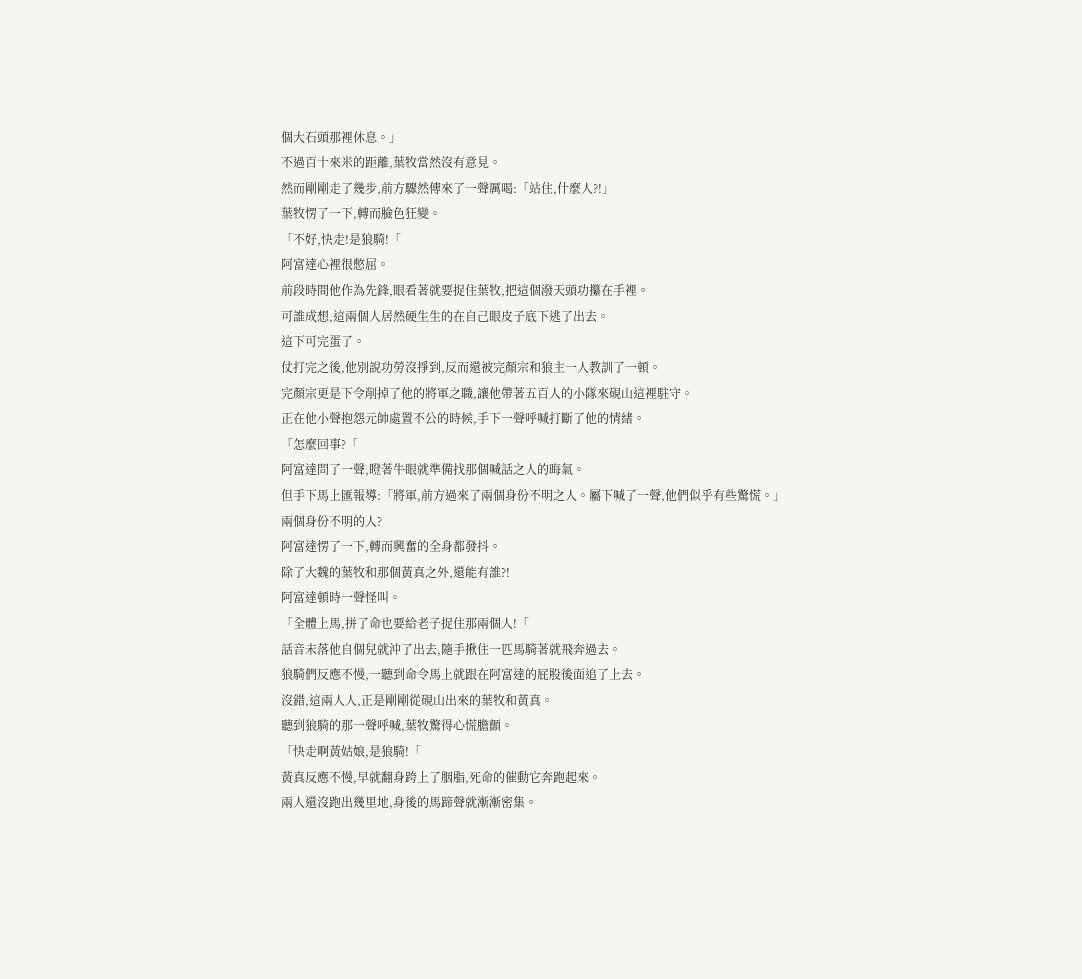個大石頭那裡休息。」
不過百十來米的距離,葉牧當然沒有意見。
然而剛剛走了幾步,前方驟然傳來了一聲厲喝:「站住,什麼人?!」
葉牧愣了一下,轉而臉色狂變。
「不好,快走!是狼騎!「
阿富達心裡很憋屈。
前段時間他作為先鋒,眼看著就要捉住葉牧,把這個潑天頭功攥在手裡。
可誰成想,這兩個人居然硬生生的在自己眼皮子底下逃了出去。
這下可完蛋了。
仗打完之後,他別說功勞沒掙到,反而還被完顏宗和狼主一人教訓了一頓。
完顏宗更是下令削掉了他的將軍之職,讓他帶著五百人的小隊來硯山這裡駐守。
正在他小聲抱怨元帥處置不公的時候,手下一聲呼喊打斷了他的情緒。
「怎麼回事?「
阿富達問了一聲,瞪著牛眼就準備找那個喊話之人的晦氣。
但手下馬上匯報導:「將軍,前方過來了兩個身份不明之人。屬下喊了一聲,他們似乎有些驚慌。」
兩個身份不明的人?
阿富達愣了一下,轉而興奮的全身都發抖。
除了大魏的葉牧和那個黃真之外,還能有誰?!
阿富達頓時一聲怪叫。
「全體上馬,拼了命也要給老子捉住那兩個人!「
話音未落他自個兒就沖了出去,隨手揪住一匹馬騎著就飛奔過去。
狼騎們反應不慢,一聽到命令馬上就跟在阿富達的屁股後面追了上去。
沒錯,這兩人人,正是剛剛從硯山出來的葉牧和黃真。
聽到狼騎的那一聲呼喊,葉牧驚得心慌膽顫。
「快走啊黃姑娘,是狼騎!「
黃真反應不慢,早就翻身跨上了胭脂,死命的催動它奔跑起來。
兩人還沒跑出幾里地,身後的馬蹄聲就漸漸密集。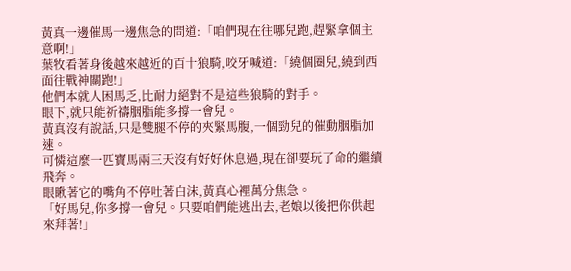黃真一邊催馬一邊焦急的問道:「咱們現在往哪兒跑,趕緊拿個主意啊!」
葉牧看著身後越來越近的百十狼騎,咬牙喊道:「繞個圈兒,繞到西面往戰神關跑!」
他們本就人困馬乏,比耐力絕對不是這些狼騎的對手。
眼下,就只能祈禱胭脂能多撐一會兒。
黃真沒有說話,只是雙腿不停的夾緊馬腹,一個勁兒的催動胭脂加速。
可憐這麼一匹寶馬兩三天沒有好好休息過,現在卻要玩了命的繼續飛奔。
眼瞅著它的嘴角不停吐著白沫,黃真心裡萬分焦急。
「好馬兒,你多撐一會兒。只要咱們能逃出去,老娘以後把你供起來拜著!」